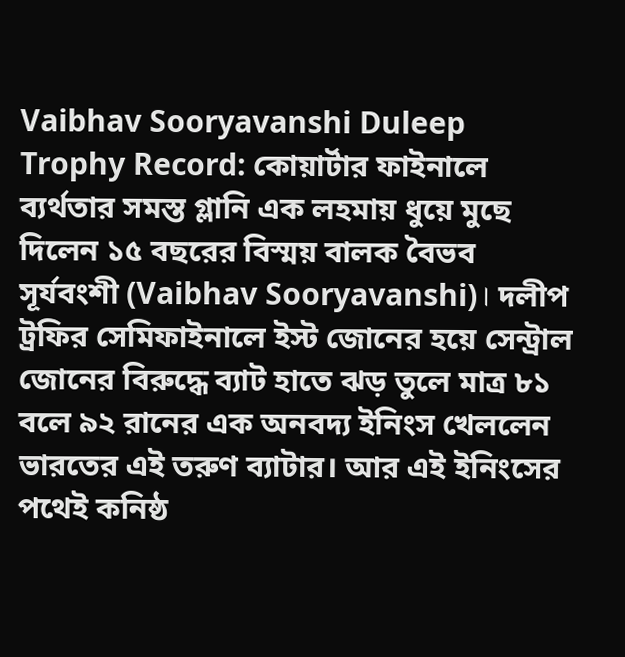Vaibhav Sooryavanshi Duleep Trophy Record: কোয়ার্টার ফাইনালে ব্যর্থতার সমস্ত গ্লানি এক লহমায় ধুয়ে মুছে দিলেন ১৫ বছরের বিস্ময় বালক বৈভব সূর্যবংশী (Vaibhav Sooryavanshi)। দলীপ ট্রফির সেমিফাইনালে ইস্ট জোনের হয়ে সেন্ট্রাল জোনের বিরুদ্ধে ব্যাট হাতে ঝড় তুলে মাত্র ৮১ বলে ৯২ রানের এক অনবদ্য ইনিংস খেললেন ভারতের এই তরুণ ব্যাটার। আর এই ইনিংসের পথেই কনিষ্ঠ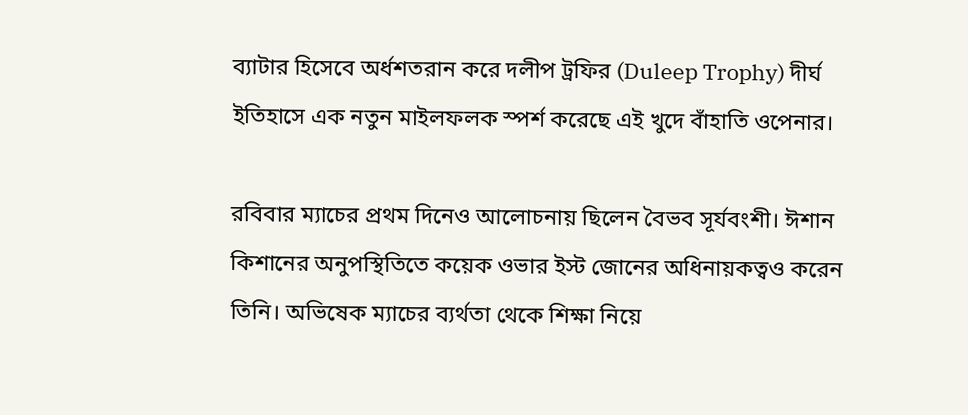ব্যাটার হিসেবে অর্ধশতরান করে দলীপ ট্রফির (Duleep Trophy) দীর্ঘ ইতিহাসে এক নতুন মাইলফলক স্পর্শ করেছে এই খুদে বাঁহাতি ওপেনার।

রবিবার ম্যাচের প্রথম দিনেও আলোচনায় ছিলেন বৈভব সূর্যবংশী। ঈশান কিশানের অনুপস্থিতিতে কয়েক ওভার ইস্ট জোনের অধিনায়কত্বও করেন তিনি। অভিষেক ম্যাচের ব্যর্থতা থেকে শিক্ষা নিয়ে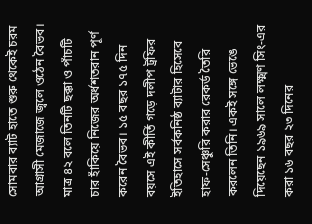সোমবার ব্যাট হাতে শুরু থেকেই চরম আগ্রাসী মেজাজে জ্বলে ওঠেন বৈভব। মাত্র ৪২ বলে তিনটি ছক্কা ও পাঁচটি চার হাঁকিয়ে নিজের অর্ধশতরান পূর্ণ করেন বৈভব। ১৫ বছর ১৭৫ দিন বয়সে এই কীর্তি গড়ে দলীপ ট্রফির ইতিহাসে সর্বকনিষ্ঠ ব্যাটার হিসেবে হাফ-সেঞ্চুরি করার রেকর্ড তৈরি করলেন তিনি। একই সঙ্গে ভেঙে দিয়েছেন ১৯৬৯ সালে লক্ষ্মণ সিং-এর করা ১৬ বছর ২৩ দিনের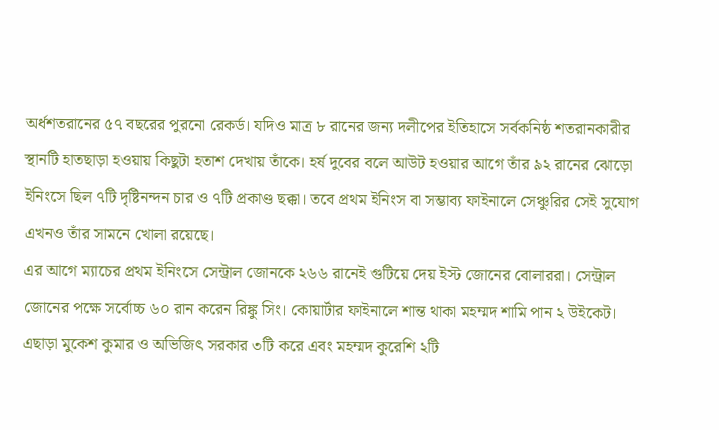অর্ধশতরানের ৫৭ বছরের পুরনো রেকর্ড। যদিও মাত্র ৮ রানের জন্য দলীপের ইতিহাসে সর্বকনিষ্ঠ শতরানকারীর স্থানটি হাতছাড়া হওয়ায় কিছুটা হতাশ দেখায় তাঁকে। হর্ষ দুবের বলে আউট হওয়ার আগে তাঁর ৯২ রানের ঝোড়ো ইনিংসে ছিল ৭টি দৃষ্টিনন্দন চার ও ৭টি প্রকাণ্ড ছক্কা। তবে প্রথম ইনিংস বা সম্ভাব্য ফাইনালে সেঞ্চুরির সেই সুযোগ এখনও তাঁর সামনে খোলা রয়েছে।
এর আগে ম্যাচের প্রথম ইনিংসে সেন্ট্রাল জোনকে ২৬৬ রানেই গুটিয়ে দেয় ইস্ট জোনের বোলাররা। সেন্ট্রাল জোনের পক্ষে সর্বোচ্চ ৬০ রান করেন রিঙ্কু সিং। কোয়ার্টার ফাইনালে শান্ত থাকা মহম্মদ শামি পান ২ উইকেট। এছাড়া মুকেশ কুমার ও অভিজিৎ সরকার ৩টি করে এবং মহম্মদ কুরেশি ২টি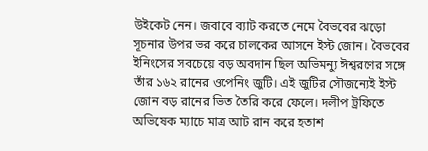উইকেট নেন। জবাবে ব্যাট করতে নেমে বৈভবের ঝড়ো সূচনার উপর ভর করে চালকের আসনে ইস্ট জোন। বৈভবের ইনিংসের সবচেয়ে বড় অবদান ছিল অভিমন্যু ঈশ্বরণের সঙ্গে তাঁর ১৬২ রানের ওপেনিং জুটি। এই জুটির সৌজন্যেই ইস্ট জোন বড় রানের ভিত তৈরি করে ফেলে। দলীপ ট্রফিতে অভিষেক ম্যাচে মাত্র আট রান করে হতাশ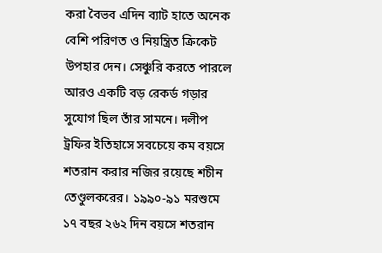করা বৈভব এদিন ব্যাট হাতে অনেক বেশি পরিণত ও নিয়ন্ত্রিত ক্রিকেট উপহার দেন। সেঞ্চুরি করতে পারলে আরও একটি বড় রেকর্ড গড়ার সুযোগ ছিল তাঁর সামনে। দলীপ ট্রফির ইতিহাসে সবচেয়ে কম বয়সে শতরান করার নজির রয়েছে শচীন তেণ্ডুলকরের। ১৯৯০-৯১ মরশুমে ১৭ বছর ২৬২ দিন বয়সে শতরান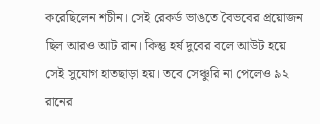করেছিলেন শচীন। সেই রেকর্ড ভাঙতে বৈভবের প্রয়োজন ছিল আরও আট রান। কিন্তু হর্ষ দুবের বলে আউট হয়ে সেই সুযোগ হাতছাড়া হয়। তবে সেঞ্চুরি না পেলেও ৯২ রানের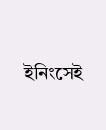ইনিংসেই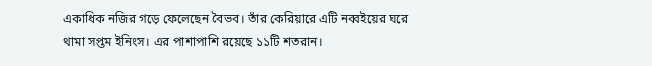একাধিক নজির গড়ে ফেলেছেন বৈভব। তাঁর কেরিয়ারে এটি নব্বইয়ের ঘরে থামা সপ্তম ইনিংস। এর পাশাপাশি রয়েছে ১১টি শতরান।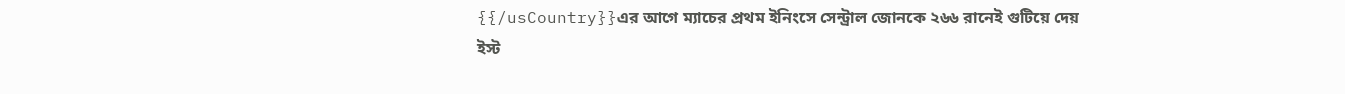{{/usCountry}}এর আগে ম্যাচের প্রথম ইনিংসে সেন্ট্রাল জোনকে ২৬৬ রানেই গুটিয়ে দেয় ইস্ট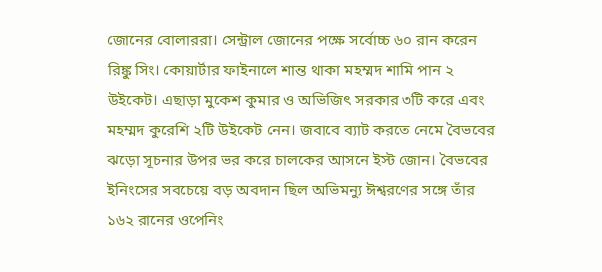জোনের বোলাররা। সেন্ট্রাল জোনের পক্ষে সর্বোচ্চ ৬০ রান করেন রিঙ্কু সিং। কোয়ার্টার ফাইনালে শান্ত থাকা মহম্মদ শামি পান ২ উইকেট। এছাড়া মুকেশ কুমার ও অভিজিৎ সরকার ৩টি করে এবং মহম্মদ কুরেশি ২টি উইকেট নেন। জবাবে ব্যাট করতে নেমে বৈভবের ঝড়ো সূচনার উপর ভর করে চালকের আসনে ইস্ট জোন। বৈভবের ইনিংসের সবচেয়ে বড় অবদান ছিল অভিমন্যু ঈশ্বরণের সঙ্গে তাঁর ১৬২ রানের ওপেনিং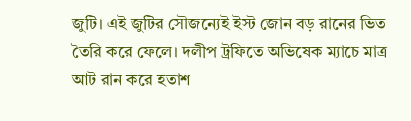জুটি। এই জুটির সৌজন্যেই ইস্ট জোন বড় রানের ভিত তৈরি করে ফেলে। দলীপ ট্রফিতে অভিষেক ম্যাচে মাত্র আট রান করে হতাশ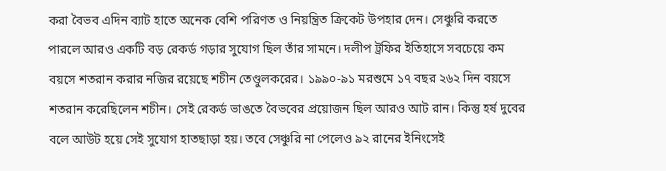করা বৈভব এদিন ব্যাট হাতে অনেক বেশি পরিণত ও নিয়ন্ত্রিত ক্রিকেট উপহার দেন। সেঞ্চুরি করতে পারলে আরও একটি বড় রেকর্ড গড়ার সুযোগ ছিল তাঁর সামনে। দলীপ ট্রফির ইতিহাসে সবচেয়ে কম বয়সে শতরান করার নজির রয়েছে শচীন তেণ্ডুলকরের। ১৯৯০-৯১ মরশুমে ১৭ বছর ২৬২ দিন বয়সে শতরান করেছিলেন শচীন। সেই রেকর্ড ভাঙতে বৈভবের প্রয়োজন ছিল আরও আট রান। কিন্তু হর্ষ দুবের বলে আউট হয়ে সেই সুযোগ হাতছাড়া হয়। তবে সেঞ্চুরি না পেলেও ৯২ রানের ইনিংসেই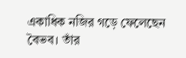একাধিক নজির গড়ে ফেলেছেন বৈভব। তাঁর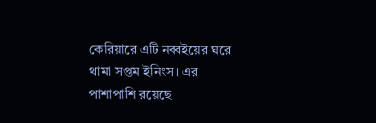কেরিয়ারে এটি নব্বইয়ের ঘরে থামা সপ্তম ইনিংস। এর পাশাপাশি রয়েছে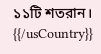১১টি শতরান।
{{/usCountry}}